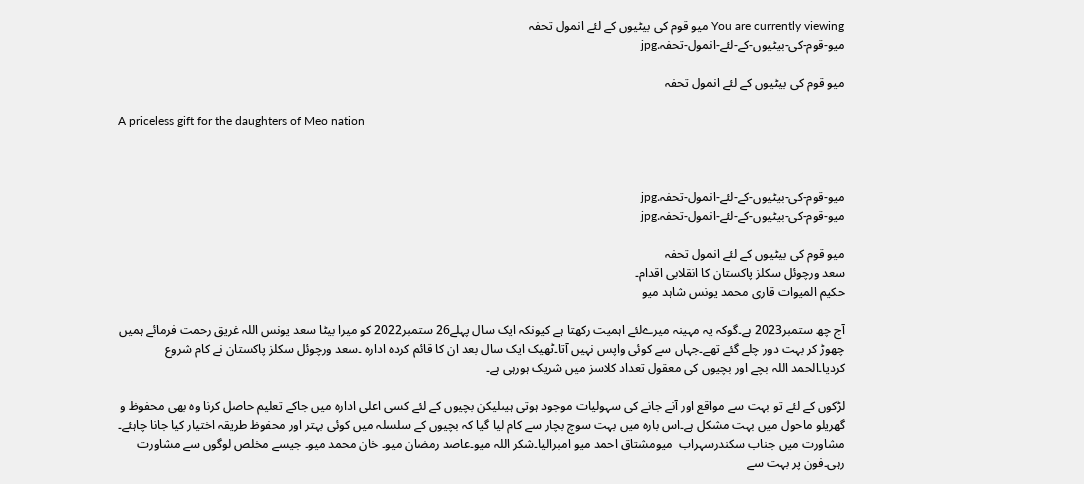You are currently viewing میو قوم کی بیٹیوں کے لئے انمول تحفہ
میو-قوم-کی-بیٹیوں-کے-لئے-انمول-تحفہ.jpg

میو قوم کی بیٹیوں کے لئے انمول تحفہ

A priceless gift for the daughters of Meo nation



میو-قوم-کی-بیٹیوں-کے-لئے-انمول-تحفہ.jpg
میو-قوم-کی-بیٹیوں-کے-لئے-انمول-تحفہ.jpg

میو قوم کی بیٹیوں کے لئے انمول تحفہ
سعد ورچوئل سکلز پاکستان کا انقلابی اقدام۔
حکیم المیوات قاری محمد یونس شاہد میو

آج چھ ستمبر2023 ہے۔گوکہ یہ مہینہ میرےلئے اہمیت رکھتا ہے کیونکہ ایک سال پہلے26 ستمبر2022 کو میرا بیٹا سعد یونس اللہ غریق رحمت فرمائے ہمیں چھوڑ کر بہت دور چلے گئے تھے۔جہاں سے کوئی واپس نہیں آتا۔ٹھیک ایک سال بعد ان کا قائم کردہ ادارہ ۔سعد ورچوئل سکلز پاکستان نے کام شروع کردیا۔الحمد اللہ بچے اور بچیوں کی معقول تعداد کلاسز میں شریک ہورہی ہے۔

لڑکوں کے لئے تو بہت سے مواقع اور آنے جانے کی سہولیات موجود ہوتی ہیںلیکن بچیوں کے لئے کسی اعلی ادارہ میں جاکے تعلیم حاصل کرنا وہ بھی محفوظ و گھریلو ماحول میں بہت مشکل ہے۔اس بارہ میں بہت سوچ بچار سے کام لیا گیا کہ بچیوں کے سلسلہ میں کوئی بہتر اور محفوظ طریقہ اختیار کیا جانا چاہئے۔ مشاورت میں جناب سکندرسہراب  میومشتاق احمد میو امبرالیا۔شکر اللہ میو۔عاصد رمضان میو۔ خان محمد میو۔ جیسے مخلص لوگوں سے مشاورت رہی۔فون پر بہت سے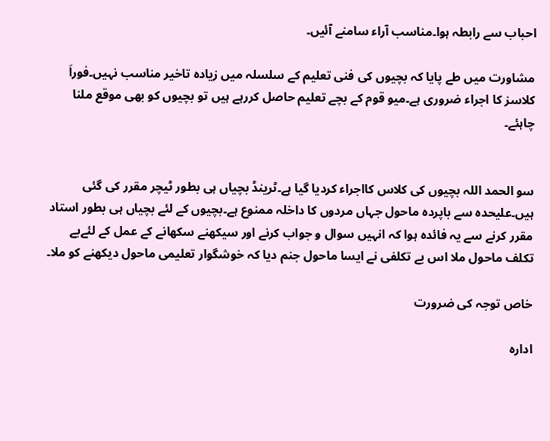احباب سے رابطہ ہوا۔مناسب آراء سامنے آئیں۔

مشاورت میں طے پایا کہ بچیوں کی فنی تعلیم کے سلسلہ میں زیادہ تاخیر مناسب نہیں۔فوراَ کلاسز کا اجراء ضروری ہے۔میو قوم کے بچے تعلیم حاصل کررہے ہیں تو بچیوں کو بھی موقع ملنا چاہئے۔


سو الحمد اللہ بچیوں کی کلاس کااجراء کردیا گیا ہے۔ٹرینڈ بچیاں ہی بطور ٹیچر مقرر کی گئی ہیں۔علیحدہ سے باپردہ ماحول جہاں مردوں کا داخلہ ممنوع ہے۔بچیوں کے لئے بچیاں ہی بطور استاد مقرر کرنے سے یہ فائدہ ہوا کہ انہیں سوال و جواب کرنے اور سیکھنے سکھانے کے عمل کے لئےبے تکلف ماحول ملا اس بے تکلفی نے ایسا ماحول جنم دیا کہ خوشگوار تعلیمی ماحول دیکھنے کو ملا۔

خاص توجہ کی ضرورت

ادارہ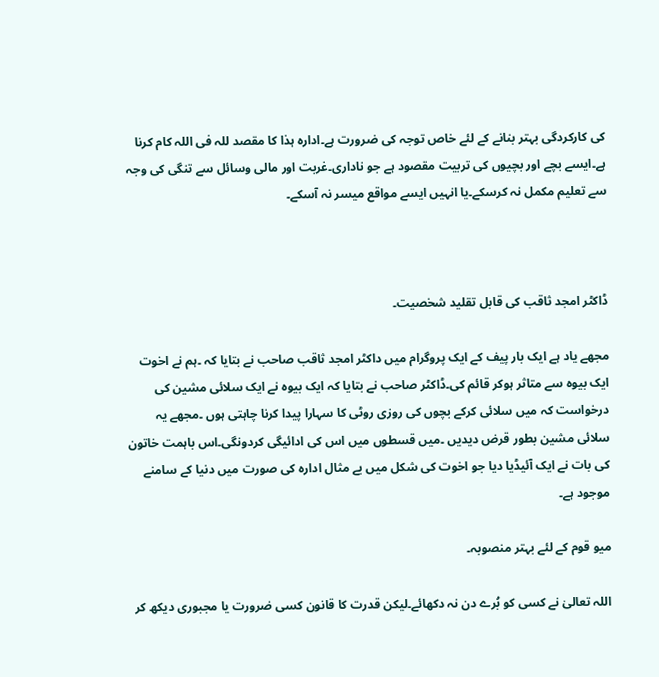کی کارکردگی بہتر بنانے کے لئے خاص توجہ کی ضرورت ہے۔ادارہ ہذا کا مقصد للہ فی اللہ کام کرنا ہے۔ایسے بچے اور بچیوں کی تربیت مقصود ہے جو ناداری۔غربت اور مالی وسائل سے تنگی کی وجہ سے تعلیم مکمل نہ کرسکے۔یا انہیں ایسے مواقع میسر نہ آسکے۔



ڈاکٹر امجد ثاقب کی قابل تقلید شخصیت۔

مجھے یاد ہے ایک بار پیف کے ایک پروگرام میں داکٹر امجد ثاقب صاحب نے بتایا کہ ۔ہم نے اخوت ایک بیوہ سے متاثر ہوکر قائم کی۔ڈاکٹر صاحب نے بتایا کہ ایک بیوہ نے ایک سلائی مشین کی درخواست کہ میں سلائی کرکے بچوں کی روزی روٹی کا سہارا پیدا کرنا چاہتی ہوں ۔مجھے یہ سلائی مشین بطور قرض دیدیں ۔میں قسطوں میں اس کی ادائیگی کردونگی۔اس باہمت خاتون کی بات نے ایک آئیڈیا دیا جو اخوت کی شکل میں بے مثال ادارہ کی صورت میں دنیا کے سامنے موجود ہے۔

میو قوم کے لئے بہتر منصوبہ۔

اللہ تعالیٰ نے کسی کو بُرے دن نہ دکھائے۔لیکن قدرت کا قانون کسی ضرورت یا مجبوری دیکھ کر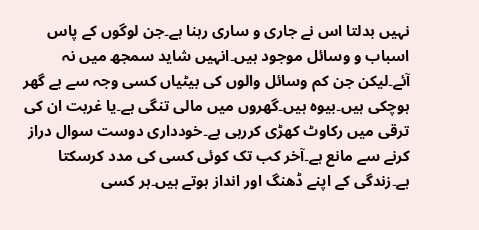نہیں بدلتا اس نے جاری و ساری رہنا ہے۔جن لوگوں کے پاس اسباب و وسائل موجود ہیں۔انہیں شاید سمجھ میں نہ آئے۔لیکن جن کم وسائل والوں کی بیٹیاں کسی وجہ سے بے گھر ہوچکی ہیں۔بیوہ ہیں۔گھروں میں مالی تنگی ہے۔یا غربت ان کی ترقی میں رکاوٹ کھڑی کررہی ہے۔خودداری دوست سوال دراز کرنے سے مانع ہے۔آخر کب تک کوئی کسی کی مدد کرسکتا ہے۔زندگی کے اپنے ڈھنگ اور انداز ہوتے ہیں۔ہر کسی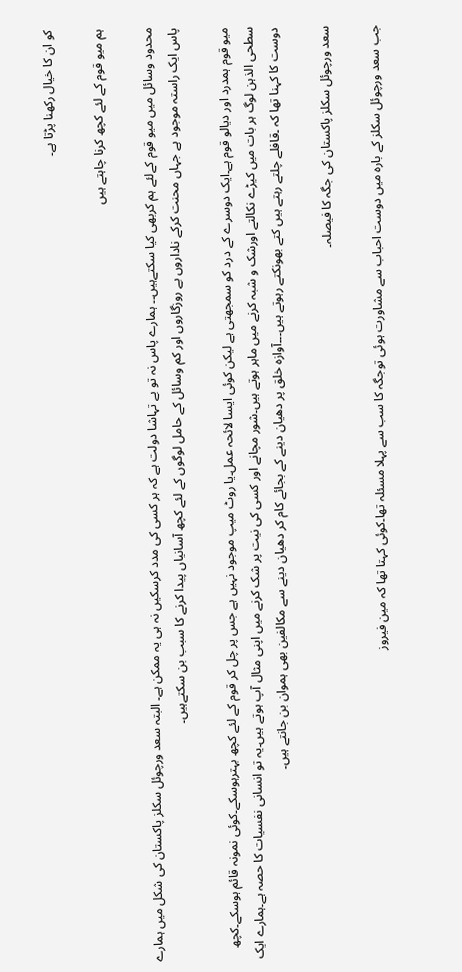کو ان کا خیال رکھنا پڑتا ہے۔

ہم میو قوم کے لئے کچھ کرنا چاہتے ہیں

محدود وسائل میں میو قوم کےلئے ہم کربھی کیا سکتےہیں۔۔ ہمارے پاس نہ تو بے تہاشا دولت ہے کہ ہر کسی کی مدد کرسکیں نہ ہی یہ ممکن ہے۔ البتہ سعد ورچوئل سکلز پاکستان کی شکل میں ہمارے پاس ایک راستہ موجود ہے جہاں محنت کرکے ناداروں بے روزگاروں اور کم وسائل کے حامل لوگوں کے لئے کچھ آسانیاں پیدا کرنے کا سبب بن سکتےہیں۔

میو قوم ہمدرد اور دیالو قوم ہے۔ایک دوسرے کے درد کو سمجھتی ہے لیکن کوئی ایسا لائحہ عمل۔یا روٹ میپ موجود نہیں ہے جس پر چل کر قوم کے لئے کچھ بہترہوسکے۔کوئی نمونہ قائم ہوسکے۔کچھ سطحی الذہن لوگ ہر بات میں کیڑے نکالتے اورشک و شبہ کرنے میں ماہر ہوتے ہیں۔شور مچانے اور کسی کی نیت پر شک کرنے میں اپنی مثال آپ ہوتے ہیں۔یہ تو انسانی نفسیات کا حصہ ہے۔ہمارے ایک دوست کا کہنا تھا کہ ۔قافلے چلتے رہتے ہیں کتے بھونکتے رہوتے ہیں۔۔۔آوازہ خلق پر دھیان دینے کے بجائے کام کر دھیان دینے سے مکالفین بھی ہموان بن جانتے ہیں۔

سعد ورچوئل سکلز پاکستان کی جگہ کا فیصلہ۔

جب سعد ورچوئل سکلز کے بارہ میں دوست احباب سے مشاورت ہوئی توجگہ کا سب سے پہلا مسئلہ تھا۔کوئی کہتا تھا کہ مین فیروز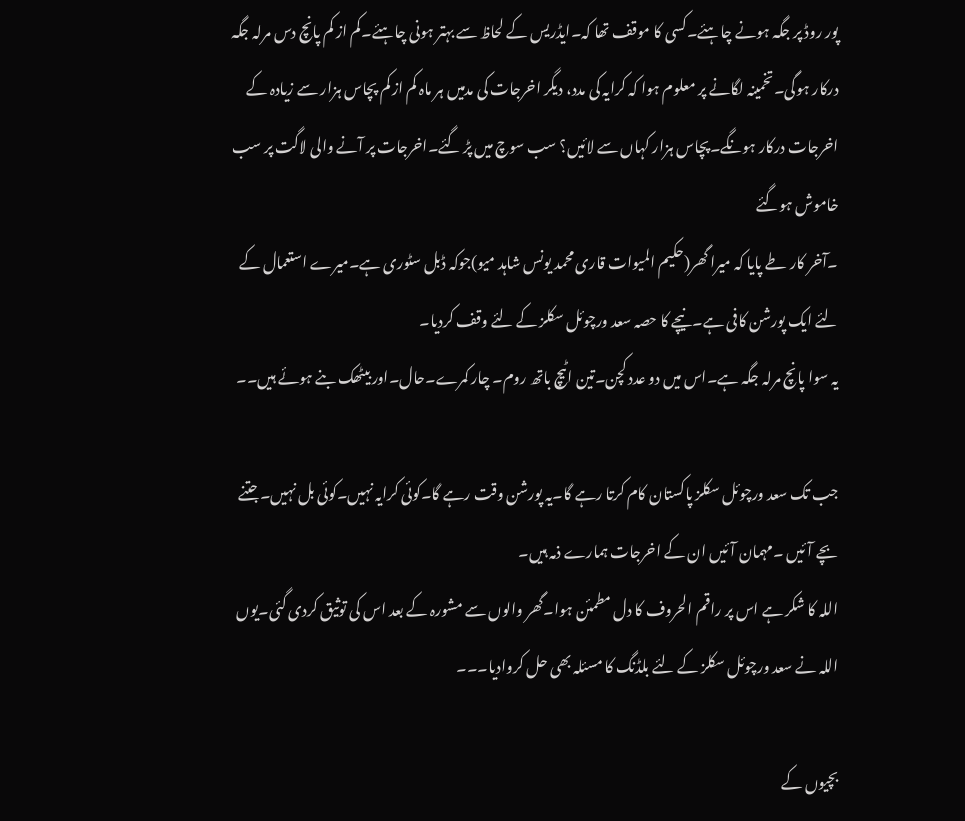پور روڈ پر جگہ ہونے چاہئے۔کسی کا موقف تھا کہ۔ایڈریس کے لحاظ سے بہتر ہونی چاہئے۔کم از کم پانچ دس مرلہ جگہ درکار ہوگی۔تخمینہ لگانے پر معلوم ہوا کہ کرایہ کی مدد، دیگر اخرجات کی مدمیں ہر ماہ کم از کم پچاس ہزار سے زیادہ کے اخرجات درکار ہونگے۔پچاس ہزار کہاں سے لائیں؟ سب سوچ میں پڑ گئے۔اخرجات پر آنے والی لاگت پر سب خاموش ہوگئے
۔آخر کار طے پایا کہ میرا گھر(حکیم المیوات قاری محمد یونس شاہد میو)جوکہ ڈبل سٹوری ہے۔میرے استعمال کے لئے ایک پورشن کافی ہے۔نیچے کا حصہ سعد ورچوئل سکلز کے لئے وقف کردیا۔
یہ سوا پانچ مرلہ جگہ ہے۔اس میں دو عدد کچن۔تین اٹیچ باتھ روم۔ چار کمرے۔حال۔اور بیٹھک بنے ہوئے ہیں۔۔

جب تک سعد ورچوئل سکلز پاکستان کام کرتا رہے گا۔یہ پورشن وقت رہے گا۔کوئی کرایہ نہیں۔کوئی بل نہیں۔جتنے بچے آئیں ۔مہمان آئیں ان کے اخرجات ہمارے ذمہ ہیں۔
اللہ کا شکر ہے اس پر راقم الحروف کا دل مطمئن ہوا۔گھر والوں سے مشورہ کے بعد اس کی توثیق کردی گئی۔یوں اللہ نے سعد ورچوئل سکلز کے لئے بلڈنگ کا مسئلہ بھی حل کروادیا۔۔۔

بچیوں کے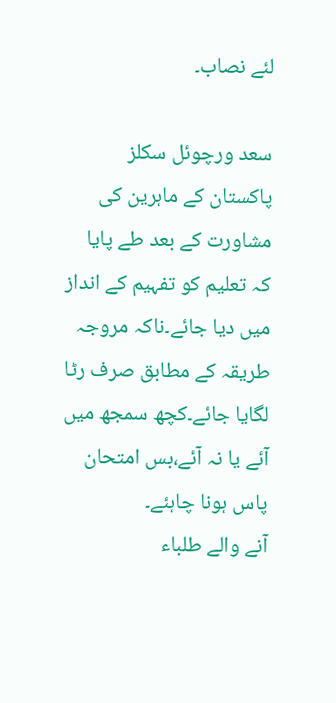لئے نصاب۔

سعد ورچوئل سکلز پاکستان کے ماہرین کی مشاورت کے بعد طے پایا کہ تعلیم کو تفہیم کے انداز میں دیا جائے۔ناکہ مروجہ طریقہ کے مطابق صرف رٹا لگایا جائے۔کچھ سمجھ میں آئے یا نہ آئے،بس امتحان پاس ہونا چاہئے۔
آنے والے طلباء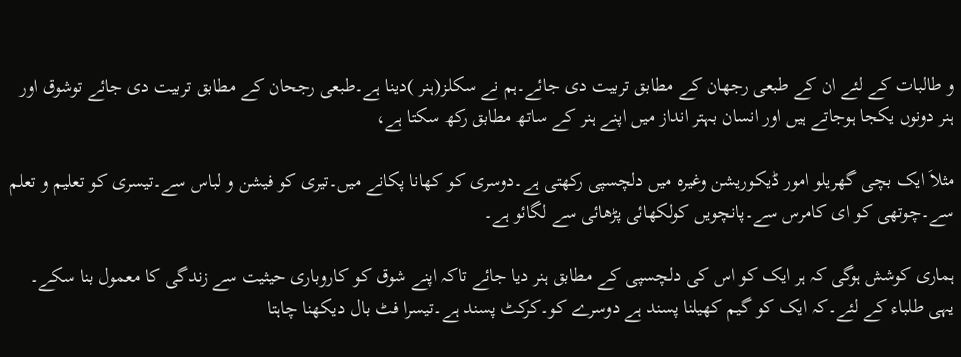و طالبات کے لئے ان کے طبعی رجھان کے مطابق تربیت دی جائے۔ہم نے سکلز(ہنر )دینا ہے۔طبعی رجحان کے مطابق تربیت دی جائے توشوق اور ہنر دونوں یکجا ہوجاتے ہیں اور انسان بہتر انداز میں اپنے ہنر کے ساتھ مطابق رکھ سکتا ہے،

مثلاَ ایک بچی گھریلو امور ڈیکوریشن وغیرہ میں دلچسپی رکھتی ہے۔دوسری کو کھانا پکانے میں۔تیری کو فیشن و لباس سے۔تیسری کو تعلیم و تعلم سے۔چوتھی کو ای کامرس سے۔پانچویں کولکھائی پڑھائی سے لگائو ہے۔

ہماری کوشش ہوگی کہ ہر ایک کو اس کی دلچسپی کے مطابق ہنر دیا جائے تاکہ اپنے شوق کو کاروباری حیثیت سے زندگی کا معمول بنا سکے۔
یہی طلباء کے لئے۔کہ ایک کو گیم کھیلنا پسند ہے دوسرے کو۔کرکٹ پسند ہے۔تیسرا فٹ بال دیکھنا چاہتا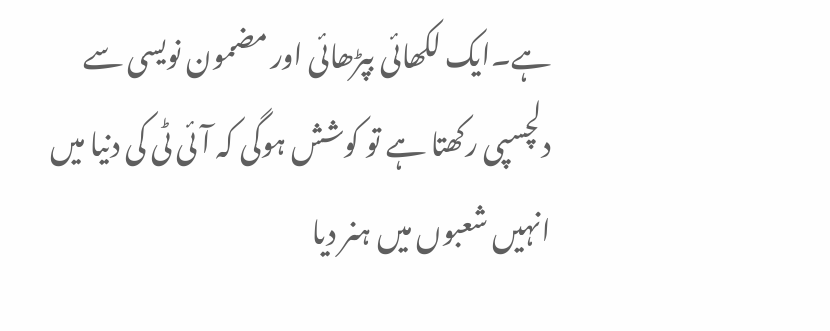ہے۔ایک لکھائی بپڑھائی اور مضمون نویسی سے دلچسپی رکھتا ہے تو کوشش ہوگی کہ آئی ٹی کی دنیا میں انہیں شعبوں میں ہنر دیا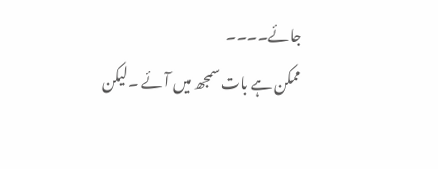جائے۔۔۔۔
ممکن ہے بات سمجھ میں آئے ۔لیکن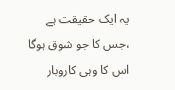یہ ایک حقیقت ہے ،جس کا جو شوق ہوگا اس کا وہی کاروبار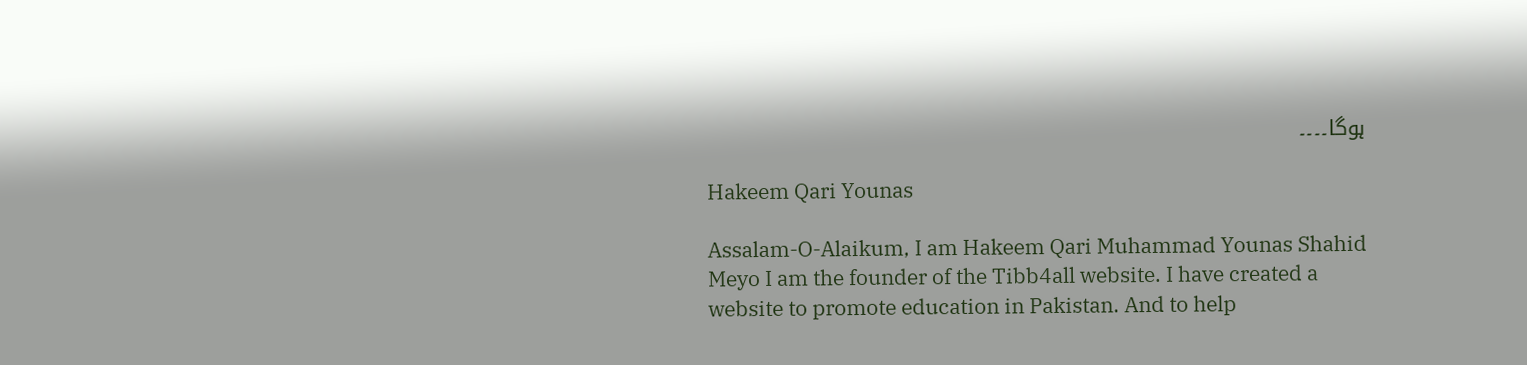ہوگا۔۔۔۔

Hakeem Qari Younas

Assalam-O-Alaikum, I am Hakeem Qari Muhammad Younas Shahid Meyo I am the founder of the Tibb4all website. I have created a website to promote education in Pakistan. And to help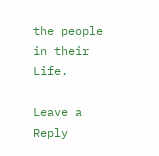the people in their Life.

Leave a Reply